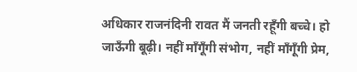अधिकार राजनंदिनी रावत मैं जनती रहूँगी बच्चे। हो जाऊँगी बूढ़ी। नहीं माँगूँगी संभोग, नहीं माँगूँगी प्रेम,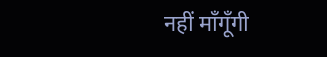नहीं माँगूँगी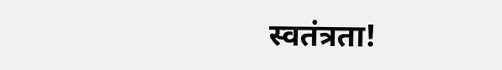स्वतंत्रता!